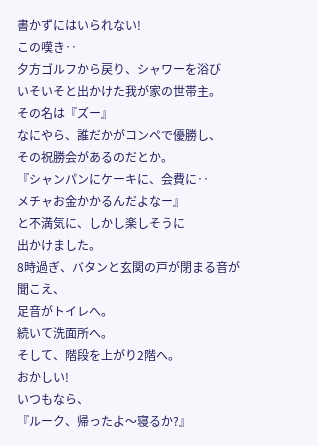書かずにはいられない!
この嘆き‥
夕方ゴルフから戻り、シャワーを浴び
いそいそと出かけた我が家の世帯主。
その名は『ズー』
なにやら、誰だかがコンペで優勝し、
その祝勝会があるのだとか。
『シャンパンにケーキに、会費に‥
メチャお金かかるんだよなー』
と不満気に、しかし楽しそうに
出かけました。
8時過ぎ、バタンと玄関の戸が閉まる音が聞こえ、
足音がトイレへ。
続いて洗面所へ。
そして、階段を上がり2階へ。
おかしい!
いつもなら、
『ルーク、帰ったよ〜寝るか?』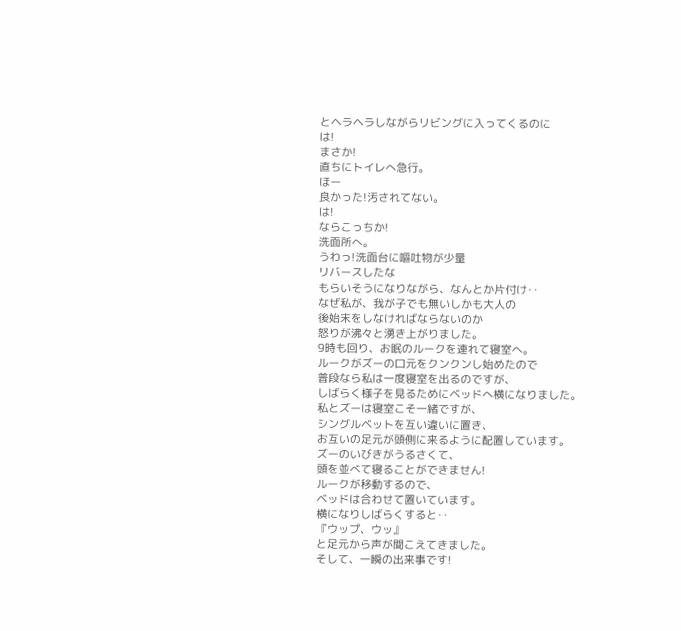とヘラヘラしながらリビングに入ってくるのに
は!
まさか!
直ちにトイレへ急行。
ほー
良かった!汚されてない。
は!
ならこっちか!
洗面所へ。
うわっ!洗面台に嘔吐物が少量
リバースしたな
もらいそうになりながら、なんとか片付け‥
なぜ私が、我が子でも無いしかも大人の
後始末をしなければならないのか
怒りが沸々と湧き上がりました。
9時も回り、お眠のルークを連れて寝室へ。
ルークがズーの口元をクンクンし始めたので
普段なら私は一度寝室を出るのですが、
しばらく様子を見るためにベッドへ横になりました。
私とズーは寝室こそ一緒ですが、
シングルベットを互い違いに置き、
お互いの足元が頭側に来るように配置しています。
ズーのいびきがうるさくて、
頭を並べて寝ることができません!
ルークが移動するので、
ベッドは合わせて置いています。
横になりしばらくすると‥
『ウップ、ウッ』
と足元から声が聞こえてきました。
そして、一瞬の出来事です!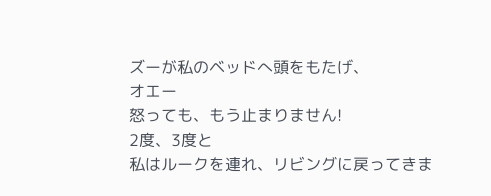ズーが私のベッドへ頭をもたげ、
オエー
怒っても、もう止まりません!
2度、3度と
私はルークを連れ、リビングに戻ってきま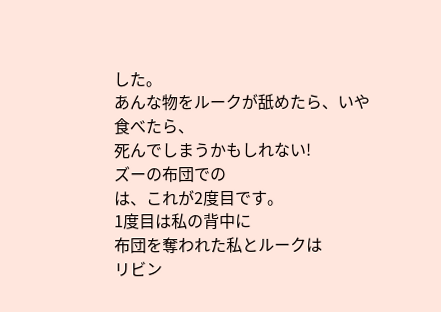した。
あんな物をルークが舐めたら、いや食べたら、
死んでしまうかもしれない!
ズーの布団での
は、これが2度目です。
1度目は私の背中に
布団を奪われた私とルークは
リビン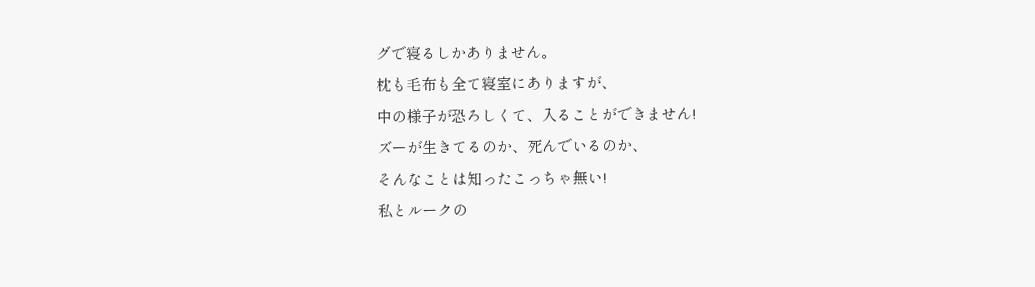グで寝るしかありません。
枕も毛布も全て寝室にありますが、
中の様子が恐ろしくて、入ることができません!
ズーが生きてるのか、死んでいるのか、
そんなことは知ったこっちゃ無い!
私とルークの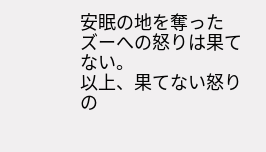安眠の地を奪った
ズーへの怒りは果てない。
以上、果てない怒りの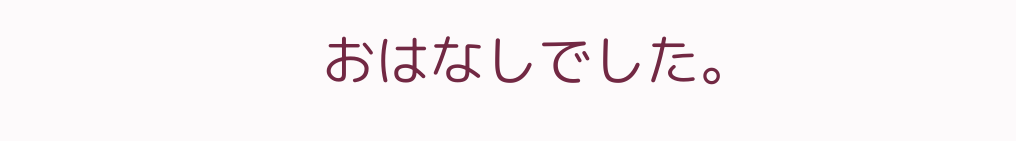おはなしでした。